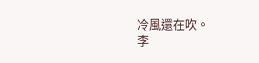冷風還在吹。
李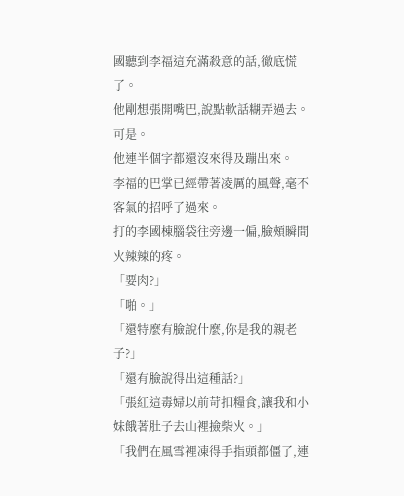國聽到李福這充滿殺意的話,徹底慌了。
他剛想張開嘴巴,說點軟話糊弄過去。
可是。
他連半個字都還沒來得及蹦出來。
李福的巴掌已經帶著凌厲的風聲,毫不客氣的招呼了過來。
打的李國棟腦袋往旁邊一偏,臉頰瞬間火辣辣的疼。
「要肉?」
「啪。」
「還特麼有臉說什麼,你是我的親老子?」
「還有臉說得出這種話?」
「張紅這毒婦以前苛扣糧食,讓我和小妹餓著肚子去山裡撿柴火。」
「我們在風雪裡凍得手指頭都僵了,連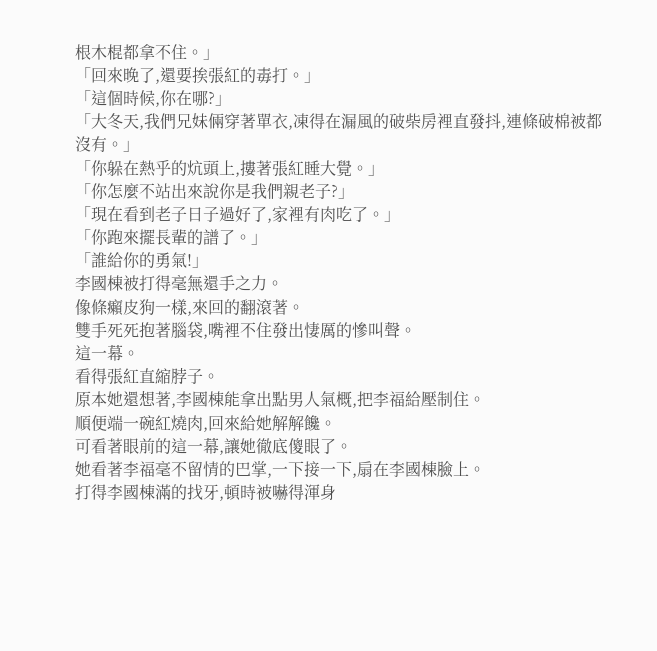根木棍都拿不住。」
「回來晚了,還要挨張紅的毒打。」
「這個時候,你在哪?」
「大冬天,我們兄妹倆穿著單衣,凍得在漏風的破柴房裡直發抖,連條破棉被都沒有。」
「你躲在熱乎的炕頭上,摟著張紅睡大覺。」
「你怎麼不站出來說你是我們親老子?」
「現在看到老子日子過好了,家裡有肉吃了。」
「你跑來擺長輩的譜了。」
「誰給你的勇氣!」
李國棟被打得毫無還手之力。
像條癩皮狗一樣,來回的翻滾著。
雙手死死抱著腦袋,嘴裡不住發出悽厲的慘叫聲。
這一幕。
看得張紅直縮脖子。
原本她還想著,李國棟能拿出點男人氣概,把李福給壓制住。
順便端一碗紅燒肉,回來給她解解饞。
可看著眼前的這一幕,讓她徹底傻眼了。
她看著李福毫不留情的巴掌,一下接一下,扇在李國棟臉上。
打得李國棟滿的找牙,頓時被嚇得渾身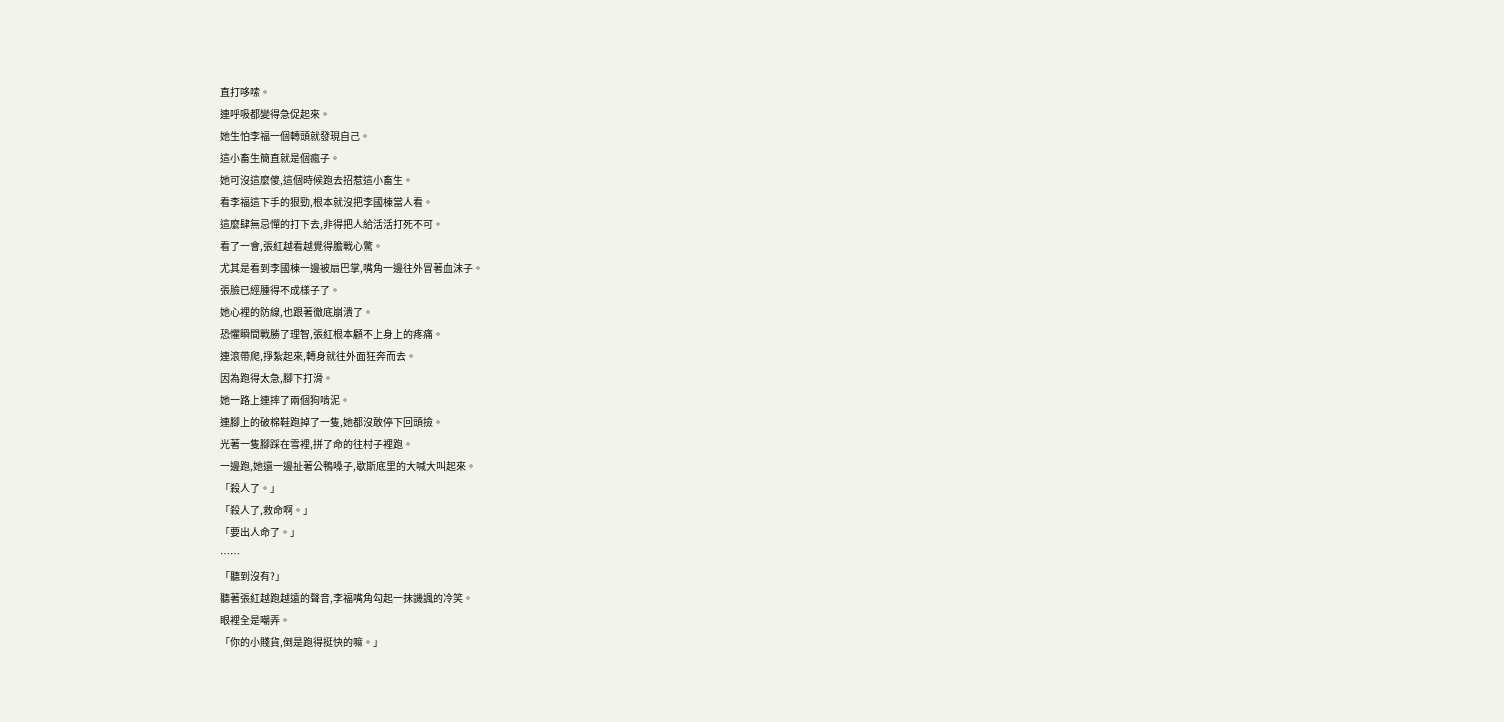直打哆嗦。
連呼吸都變得急促起來。
她生怕李福一個轉頭就發現自己。
這小畜生簡直就是個瘋子。
她可沒這麼傻,這個時候跑去招惹這小畜生。
看李福這下手的狠勁,根本就沒把李國棟當人看。
這麼肆無忌憚的打下去,非得把人給活活打死不可。
看了一會,張紅越看越覺得膽戰心驚。
尤其是看到李國棟一邊被扇巴掌,嘴角一邊往外冒著血沫子。
張臉已經腫得不成樣子了。
她心裡的防線,也跟著徹底崩潰了。
恐懼瞬間戰勝了理智,張紅根本顧不上身上的疼痛。
連滾帶爬,掙紮起來,轉身就往外面狂奔而去。
因為跑得太急,腳下打滑。
她一路上連摔了兩個狗啃泥。
連腳上的破棉鞋跑掉了一隻,她都沒敢停下回頭撿。
光著一隻腳踩在雪裡,拼了命的往村子裡跑。
一邊跑,她還一邊扯著公鴨嗓子,歇斯底里的大喊大叫起來。
「殺人了。」
「殺人了,救命啊。」
「要出人命了。」
……
「聽到沒有?」
聽著張紅越跑越遠的聲音,李福嘴角勾起一抹譏諷的冷笑。
眼裡全是嘲弄。
「你的小賤貨,倒是跑得挺快的嘛。」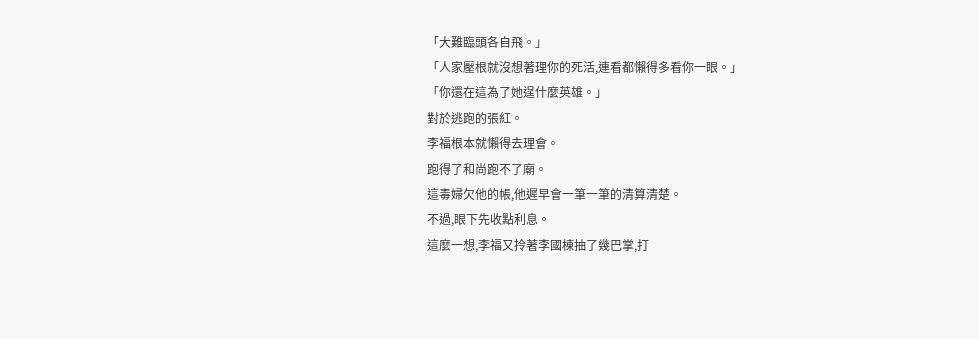「大難臨頭各自飛。」
「人家壓根就沒想著理你的死活,連看都懶得多看你一眼。」
「你還在這為了她逞什麼英雄。」
對於逃跑的張紅。
李福根本就懶得去理會。
跑得了和尚跑不了廟。
這毒婦欠他的帳,他遲早會一筆一筆的清算清楚。
不過,眼下先收點利息。
這麼一想,李福又拎著李國棟抽了幾巴掌,打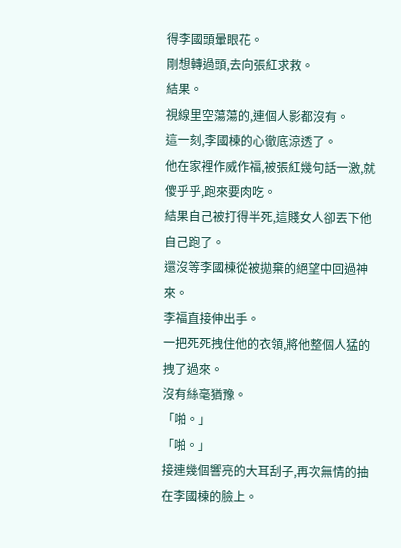得李國頭暈眼花。
剛想轉過頭,去向張紅求救。
結果。
視線里空蕩蕩的,連個人影都沒有。
這一刻,李國棟的心徹底涼透了。
他在家裡作威作福,被張紅幾句話一激,就傻乎乎,跑來要肉吃。
結果自己被打得半死,這賤女人卻丟下他自己跑了。
還沒等李國棟從被拋棄的絕望中回過神來。
李福直接伸出手。
一把死死拽住他的衣領,將他整個人猛的拽了過來。
沒有絲毫猶豫。
「啪。」
「啪。」
接連幾個響亮的大耳刮子,再次無情的抽在李國棟的臉上。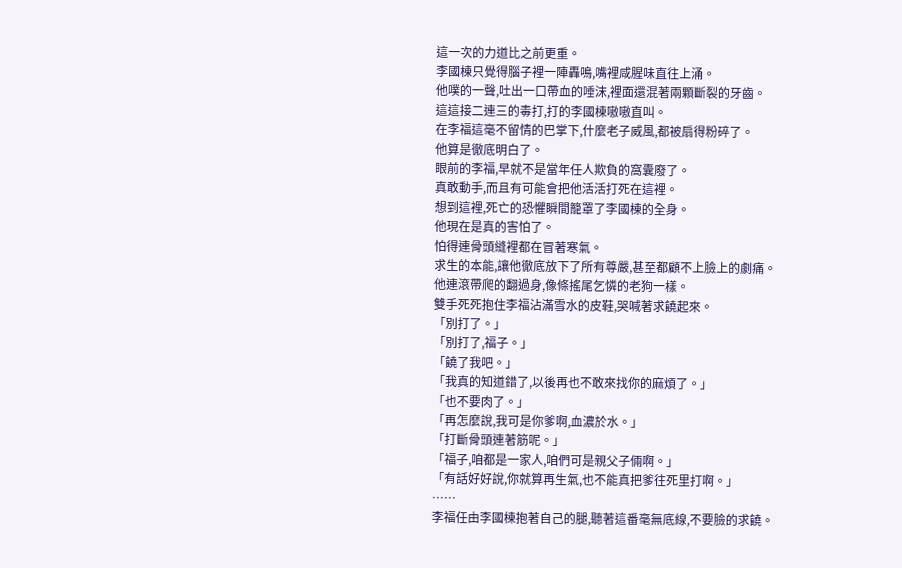這一次的力道比之前更重。
李國棟只覺得腦子裡一陣轟鳴,嘴裡咸腥味直往上涌。
他噗的一聲,吐出一口帶血的唾沫,裡面還混著兩顆斷裂的牙齒。
這這接二連三的毒打,打的李國棟嗷嗷直叫。
在李福這毫不留情的巴掌下,什麼老子威風,都被扇得粉碎了。
他算是徹底明白了。
眼前的李福,早就不是當年任人欺負的窩囊廢了。
真敢動手,而且有可能會把他活活打死在這裡。
想到這裡,死亡的恐懼瞬間籠罩了李國棟的全身。
他現在是真的害怕了。
怕得連骨頭縫裡都在冒著寒氣。
求生的本能,讓他徹底放下了所有尊嚴,甚至都顧不上臉上的劇痛。
他連滾帶爬的翻過身,像條搖尾乞憐的老狗一樣。
雙手死死抱住李福沾滿雪水的皮鞋,哭喊著求饒起來。
「別打了。」
「別打了,福子。」
「饒了我吧。」
「我真的知道錯了,以後再也不敢來找你的麻煩了。」
「也不要肉了。」
「再怎麼說,我可是你爹啊,血濃於水。」
「打斷骨頭連著筋呢。」
「福子,咱都是一家人,咱們可是親父子倆啊。」
「有話好好說,你就算再生氣,也不能真把爹往死里打啊。」
……
李福任由李國棟抱著自己的腿,聽著這番毫無底線,不要臉的求饒。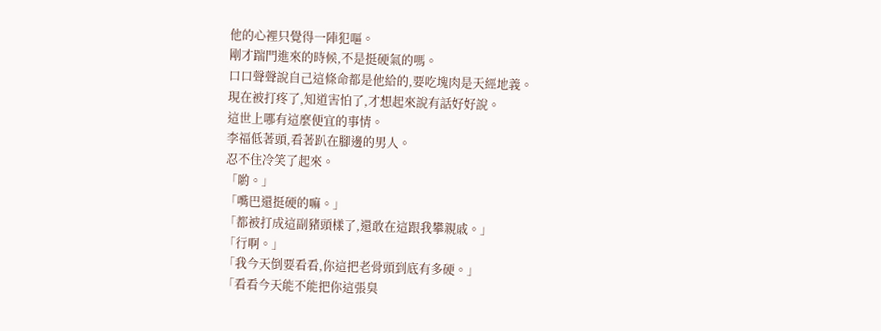他的心裡只覺得一陣犯嘔。
剛才踹門進來的時候,不是挺硬氣的嗎。
口口聲聲說自己這條命都是他給的,要吃塊肉是天經地義。
現在被打疼了,知道害怕了,才想起來說有話好好說。
這世上哪有這麼便宜的事情。
李福低著頭,看著趴在腳邊的男人。
忍不住冷笑了起來。
「喲。」
「嘴巴還挺硬的嘛。」
「都被打成這副豬頭樣了,還敢在這跟我攀親戚。」
「行啊。」
「我今天倒要看看,你這把老骨頭到底有多硬。」
「看看今天能不能把你這張臭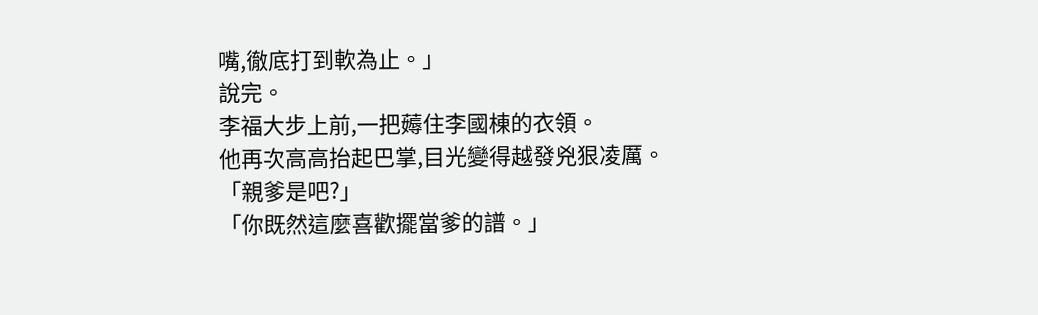嘴,徹底打到軟為止。」
說完。
李福大步上前,一把薅住李國棟的衣領。
他再次高高抬起巴掌,目光變得越發兇狠凌厲。
「親爹是吧?」
「你既然這麼喜歡擺當爹的譜。」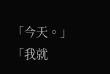「今天。」
「我就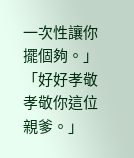一次性讓你擺個夠。」
「好好孝敬孝敬你這位親爹。」